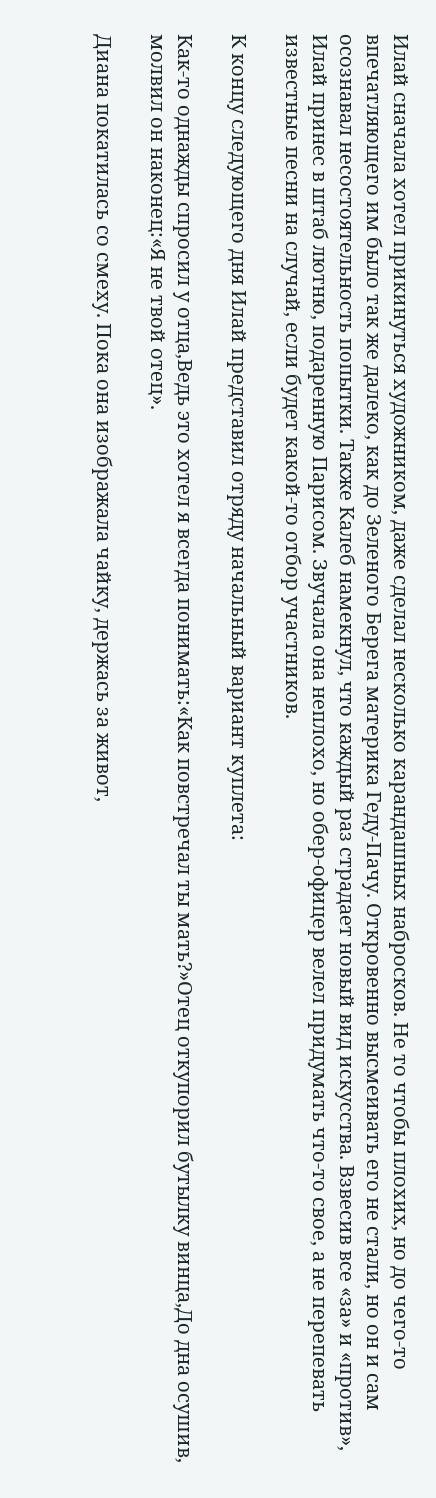Илай сначала хотел прикинуться художником, даже сделал несколько карандашных набросков. Не то чтобы плохих, но до чего-то впечатляющего им было так же далеко, как до Зеленого Берега материка Геду-Пачу. Откровенно высмеивать его не стали, но он и сам осознавал несостоятельность попытки. Также Калеб намекнул, что каждый раз страдает новый вид искусства. Взвесив все «за» и «против», Илай принес в штаб лютню, подаренную Парисом. Звучала она неплохо, но обер-офицер велел придумать что-то свое, а не перепевать известные песни на случай, если будет какой-то отбор участников.

К концу следующего дня Илай представил отряду начальный вариант куплета:

Как-то однажды спросил у отца,Ведь это хотел я всегда понимать:«Как повстречал ты мать?»Отец откупорил бутылку винца,До дна осушив, молвил он наконец:«Я не твой отец».

Диана покатилась со смеху. Пока она изображала чайку, держась за живот,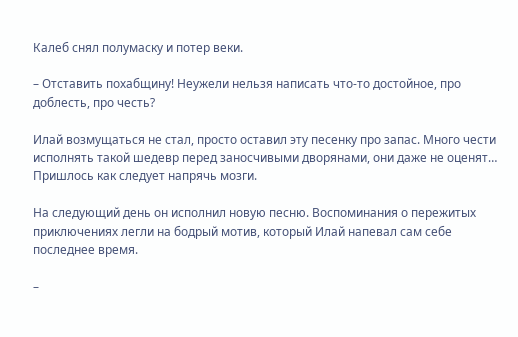Калеб снял полумаску и потер веки.

– Отставить похабщину! Неужели нельзя написать что-то достойное, про доблесть, про честь?

Илай возмущаться не стал, просто оставил эту песенку про запас. Много чести исполнять такой шедевр перед заносчивыми дворянами, они даже не оценят… Пришлось как следует напрячь мозги.

На следующий день он исполнил новую песню. Воспоминания о пережитых приключениях легли на бодрый мотив, который Илай напевал сам себе последнее время.

–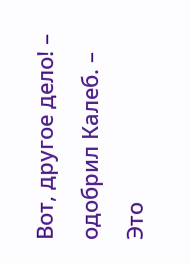Вот, другое дело! – одобрил Калеб. – Это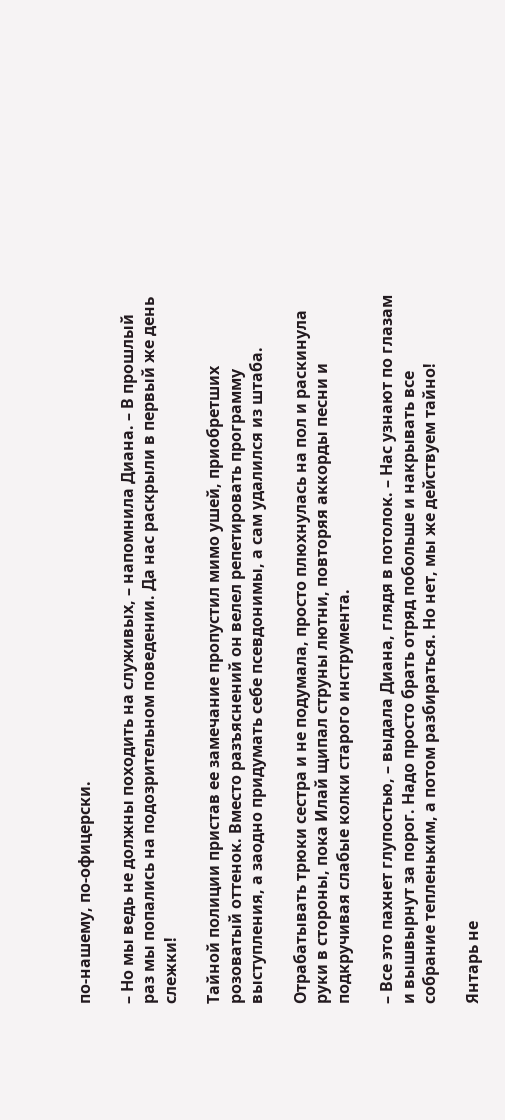по-нашему, по-офицерски.

– Но мы ведь не должны походить на служивых, – напомнила Диана. – В прошлый раз мы попались на подозрительном поведении. Да нас раскрыли в первый же день слежки!

Тайной полиции пристав ее замечание пропустил мимо ушей, приобретших розоватый оттенок. Вместо разъяснений он велел репетировать программу выступления, а заодно придумать себе псевдонимы, а сам удалился из штаба.

Отрабатывать трюки сестра и не подумала, просто плюхнулась на пол и раскинула руки в стороны, пока Илай щипал струны лютни, повторяя аккорды песни и подкручивая слабые колки старого инструмента.

– Все это пахнет глупостью, – выдала Диана, глядя в потолок. – Нас узнают по глазам и вышвырнут за порог. Надо просто брать отряд побольше и накрывать все собрание тепленьким, а потом разбираться. Но нет, мы же действуем тайно!

Янтарь не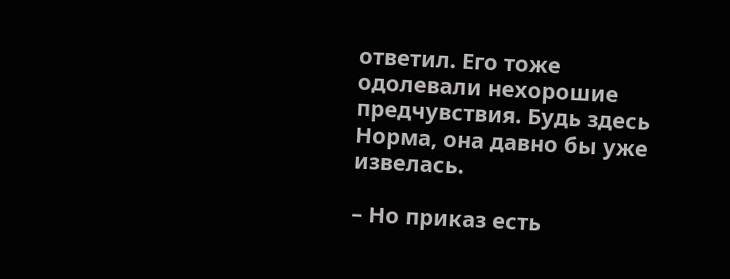ответил. Его тоже одолевали нехорошие предчувствия. Будь здесь Норма, она давно бы уже извелась.

– Но приказ есть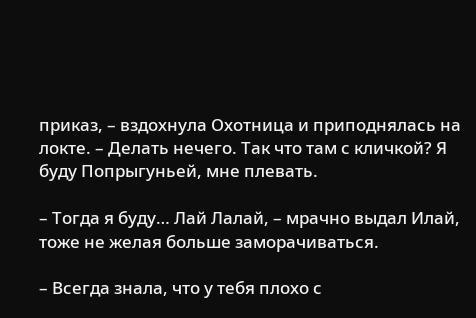приказ, – вздохнула Охотница и приподнялась на локте. – Делать нечего. Так что там с кличкой? Я буду Попрыгуньей, мне плевать.

– Тогда я буду… Лай Лалай, – мрачно выдал Илай, тоже не желая больше заморачиваться.

– Всегда знала, что у тебя плохо с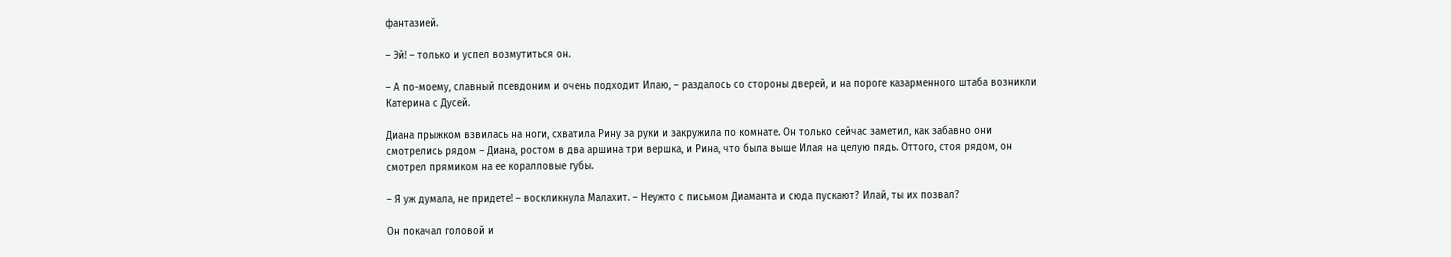фантазией.

– Эй! – только и успел возмутиться он.

– А по-моему, славный псевдоним и очень подходит Илаю, – раздалось со стороны дверей, и на пороге казарменного штаба возникли Катерина с Дусей.

Диана прыжком взвилась на ноги, схватила Рину за руки и закружила по комнате. Он только сейчас заметил, как забавно они смотрелись рядом – Диана, ростом в два аршина три вершка, и Рина, что была выше Илая на целую пядь. Оттого, стоя рядом, он смотрел прямиком на ее коралловые губы.

– Я уж думала, не придете! – воскликнула Малахит. – Неужто с письмом Диаманта и сюда пускают? Илай, ты их позвал?

Он покачал головой и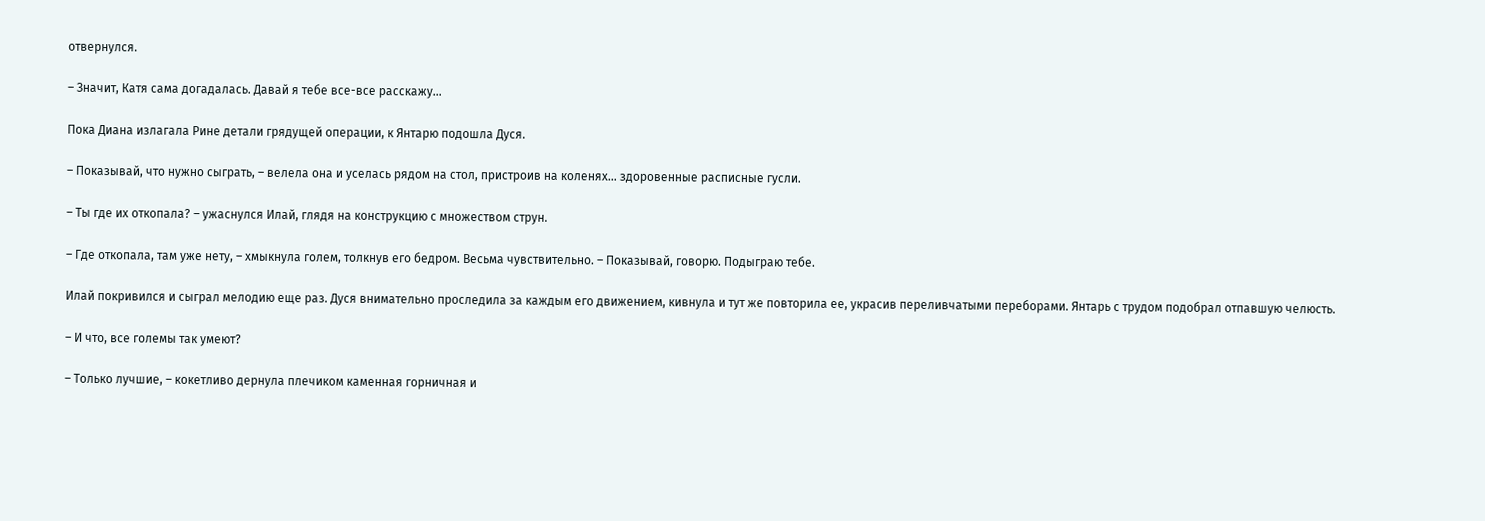отвернулся.

– Значит, Катя сама догадалась. Давай я тебе все-все расскажу…

Пока Диана излагала Рине детали грядущей операции, к Янтарю подошла Дуся.

– Показывай, что нужно сыграть, – велела она и уселась рядом на стол, пристроив на коленях… здоровенные расписные гусли.

– Ты где их откопала? – ужаснулся Илай, глядя на конструкцию с множеством струн.

– Где откопала, там уже нету, – хмыкнула голем, толкнув его бедром. Весьма чувствительно. – Показывай, говорю. Подыграю тебе.

Илай покривился и сыграл мелодию еще раз. Дуся внимательно проследила за каждым его движением, кивнула и тут же повторила ее, украсив переливчатыми переборами. Янтарь с трудом подобрал отпавшую челюсть.

– И что, все големы так умеют?

– Только лучшие, – кокетливо дернула плечиком каменная горничная и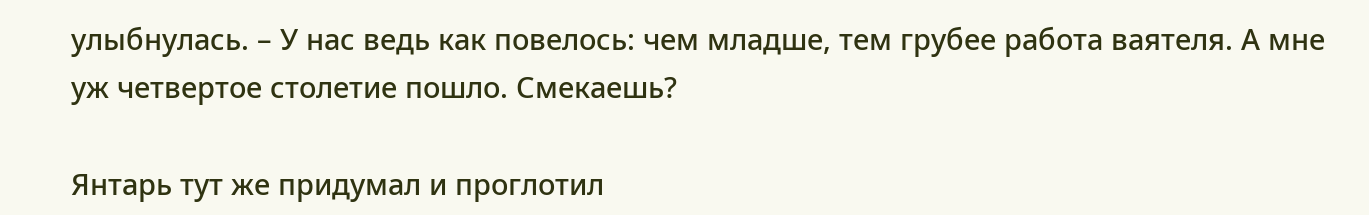улыбнулась. – У нас ведь как повелось: чем младше, тем грубее работа ваятеля. А мне уж четвертое столетие пошло. Смекаешь?

Янтарь тут же придумал и проглотил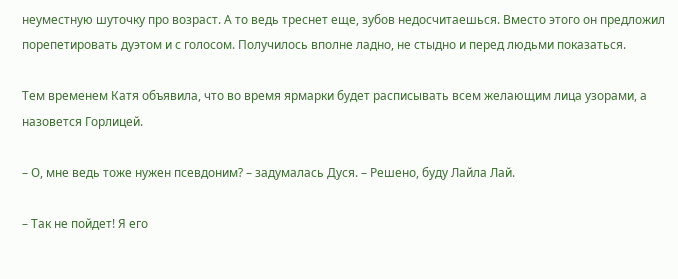неуместную шуточку про возраст. А то ведь треснет еще, зубов недосчитаешься. Вместо этого он предложил порепетировать дуэтом и с голосом. Получилось вполне ладно, не стыдно и перед людьми показаться.

Тем временем Катя объявила, что во время ярмарки будет расписывать всем желающим лица узорами, а назовется Горлицей.

– О, мне ведь тоже нужен псевдоним? – задумалась Дуся. – Решено, буду Лайла Лай.

– Так не пойдет! Я его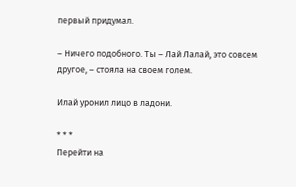первый придумал.

– Ничего подобного. Ты – Лай Лалай, это совсем другое, – стояла на своем голем.

Илай уронил лицо в ладони.

* * *
Перейти на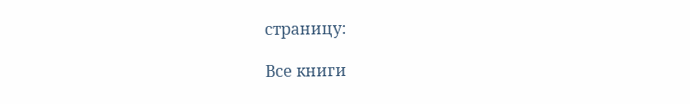страницу:

Все книги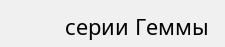серии Геммы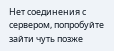Нет соединения с сервером, попробуйте зайти чуть позже